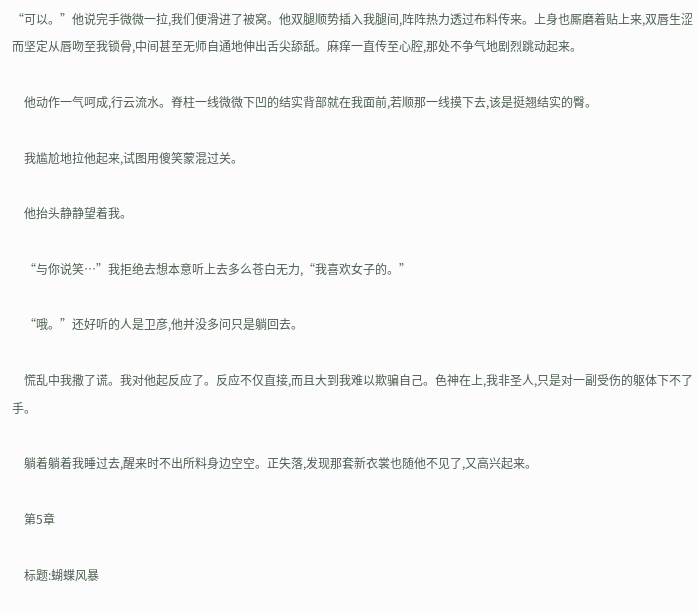“可以。”他说完手微微一拉,我们便滑进了被窝。他双腿顺势插入我腿间,阵阵热力透过布料传来。上身也厮磨着贴上来,双唇生涩而坚定从唇吻至我锁骨,中间甚至无师自通地伸出舌尖舔舐。麻痒一直传至心腔,那处不争气地剧烈跳动起来。

    他动作一气呵成,行云流水。脊柱一线微微下凹的结实背部就在我面前,若顺那一线摸下去,该是挺翘结实的臀。

    我尴尬地拉他起来,试图用傻笑蒙混过关。

    他抬头静静望着我。

    “与你说笑…”我拒绝去想本意听上去多么苍白无力,“我喜欢女子的。”

    “哦。”还好听的人是卫彦,他并没多问只是躺回去。

    慌乱中我撒了谎。我对他起反应了。反应不仅直接,而且大到我难以欺骗自己。色神在上,我非圣人,只是对一副受伤的躯体下不了手。

    躺着躺着我睡过去,醒来时不出所料身边空空。正失落,发现那套新衣裳也随他不见了,又高兴起来。

    第5章

    标题:蝴蝶风暴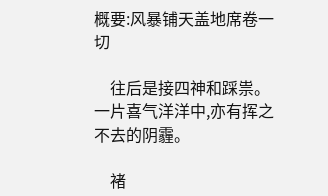概要:风暴铺天盖地席卷一切

    往后是接四神和踩祟。一片喜气洋洋中,亦有挥之不去的阴霾。

    褚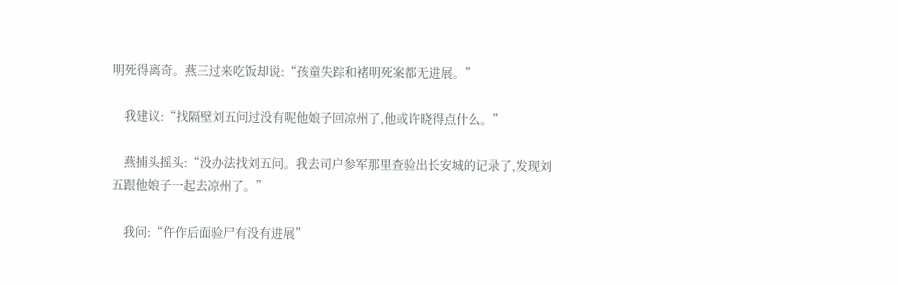明死得离奇。燕三过来吃饭却说:“孩童失踪和褚明死案都无进展。”

    我建议:“找隔壁刘五问过没有呢他娘子回凉州了,他或许晓得点什么。”

    燕捕头摇头:“没办法找刘五问。我去司户参军那里查验出长安城的记录了,发现刘五跟他娘子一起去凉州了。”

    我问:“仵作后面验尸有没有进展”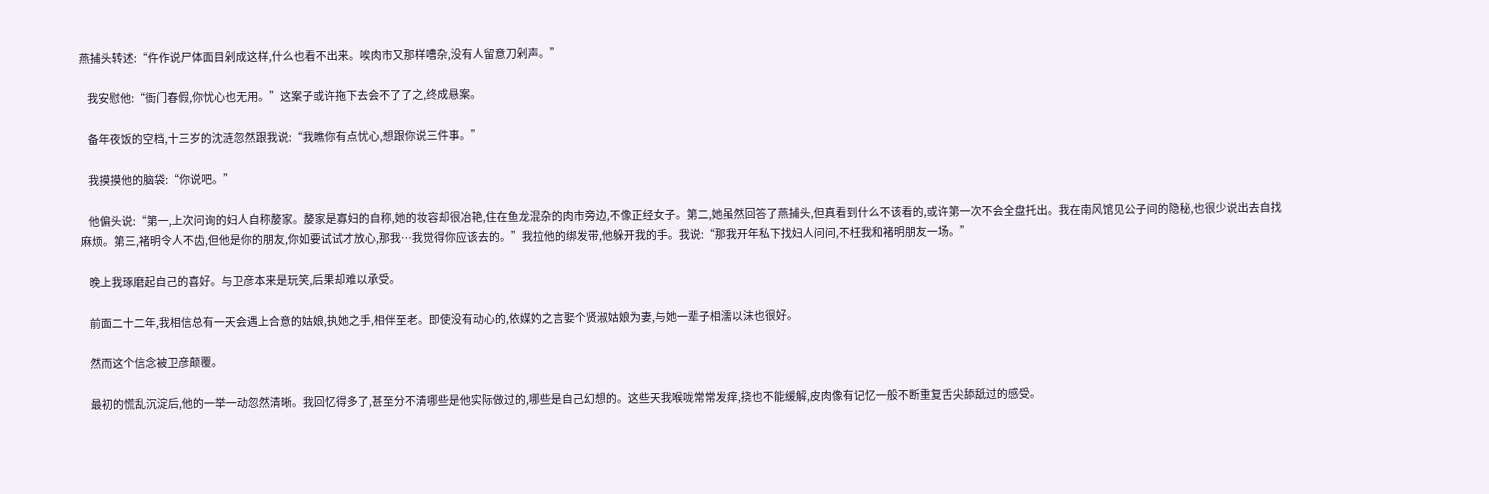燕捕头转述:“仵作说尸体面目剁成这样,什么也看不出来。唉肉市又那样嘈杂,没有人留意刀剁声。”

    我安慰他:“衙门春假,你忧心也无用。”这案子或许拖下去会不了了之,终成悬案。

    备年夜饭的空档,十三岁的沈涟忽然跟我说:“我瞧你有点忧心,想跟你说三件事。”

    我摸摸他的脑袋:“你说吧。”

    他偏头说:“第一,上次问询的妇人自称嫠家。嫠家是寡妇的自称,她的妆容却很冶艳,住在鱼龙混杂的肉市旁边,不像正经女子。第二,她虽然回答了燕捕头,但真看到什么不该看的,或许第一次不会全盘托出。我在南风馆见公子间的隐秘,也很少说出去自找麻烦。第三,褚明令人不齿,但他是你的朋友,你如要试试才放心,那我…我觉得你应该去的。”我拉他的绑发带,他躲开我的手。我说:“那我开年私下找妇人问问,不枉我和褚明朋友一场。”

    晚上我琢磨起自己的喜好。与卫彦本来是玩笑,后果却难以承受。

    前面二十二年,我相信总有一天会遇上合意的姑娘,执她之手,相伴至老。即使没有动心的,依媒妁之言娶个贤淑姑娘为妻,与她一辈子相濡以沫也很好。

    然而这个信念被卫彦颠覆。

    最初的慌乱沉淀后,他的一举一动忽然清晰。我回忆得多了,甚至分不清哪些是他实际做过的,哪些是自己幻想的。这些天我喉咙常常发痒,挠也不能缓解,皮肉像有记忆一般不断重复舌尖舔舐过的感受。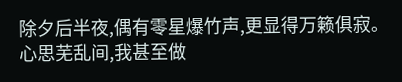除夕后半夜,偶有零星爆竹声,更显得万籁俱寂。心思芜乱间,我甚至做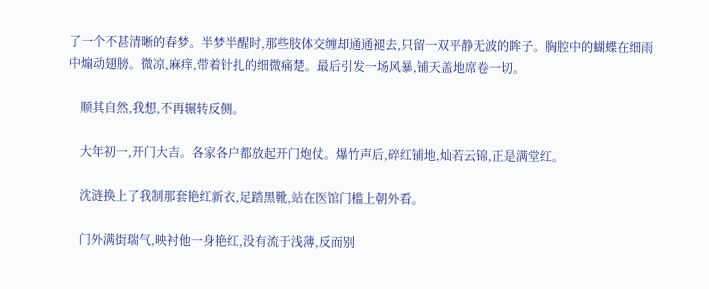了一个不甚清晰的春梦。半梦半醒时,那些肢体交缠却通通褪去,只留一双平静无波的眸子。胸腔中的蝴蝶在细雨中煽动翅膀。微凉,麻痒,带着针扎的细微痛楚。最后引发一场风暴,铺天盖地席卷一切。

    顺其自然,我想,不再辗转反侧。

    大年初一,开门大吉。各家各户都放起开门炮仗。爆竹声后,碎红铺地,灿若云锦,正是满堂红。

    沈涟换上了我制那套艳红新衣,足踏黑靴,站在医馆门槛上朝外看。

    门外满街瑞气,映衬他一身艳红,没有流于浅薄,反而别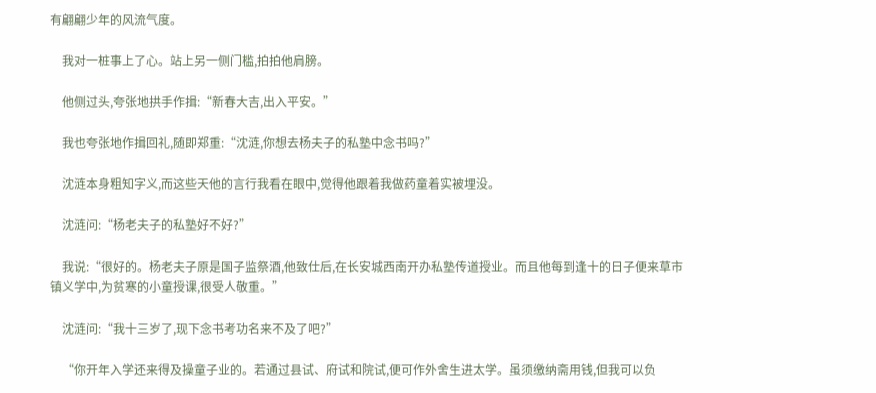有翩翩少年的风流气度。

    我对一桩事上了心。站上另一侧门槛,拍拍他肩膀。

    他侧过头,夸张地拱手作揖:“新春大吉,出入平安。”

    我也夸张地作揖回礼,随即郑重:“沈涟,你想去杨夫子的私塾中念书吗?”

    沈涟本身粗知字义,而这些天他的言行我看在眼中,觉得他跟着我做药童着实被埋没。

    沈涟问:“杨老夫子的私塾好不好?”

    我说:“很好的。杨老夫子原是国子监祭酒,他致仕后,在长安城西南开办私塾传道授业。而且他每到逢十的日子便来草市镇义学中,为贫寒的小童授课,很受人敬重。”

    沈涟问:“我十三岁了,现下念书考功名来不及了吧?”

    “你开年入学还来得及操童子业的。若通过县试、府试和院试,便可作外舍生进太学。虽须缴纳斋用钱,但我可以负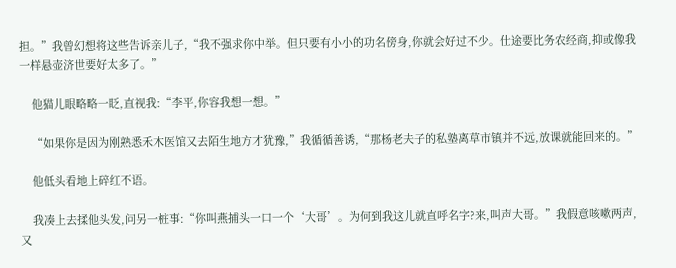担。”我曾幻想将这些告诉亲儿子,“我不强求你中举。但只要有小小的功名傍身,你就会好过不少。仕途要比务农经商,抑或像我一样悬壶济世要好太多了。”

    他猫儿眼略略一眨,直视我:“李平,你容我想一想。”

    “如果你是因为刚熟悉禾木医馆又去陌生地方才犹豫,”我循循善诱,“那杨老夫子的私塾离草市镇并不远,放课就能回来的。”

    他低头看地上碎红不语。

    我凑上去揉他头发,问另一桩事:“你叫燕捕头一口一个‘大哥’。为何到我这儿就直呼名字?来,叫声大哥。”我假意咳嗽两声,又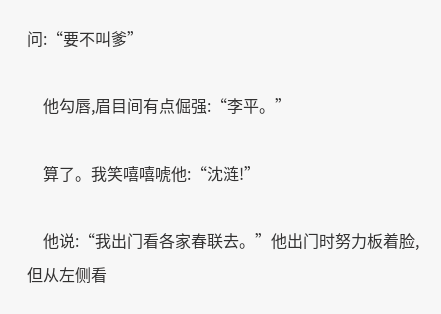问:“要不叫爹”

    他勾唇,眉目间有点倔强:“李平。”

    算了。我笑嘻嘻唬他:“沈涟!”

    他说:“我出门看各家春联去。”他出门时努力板着脸,但从左侧看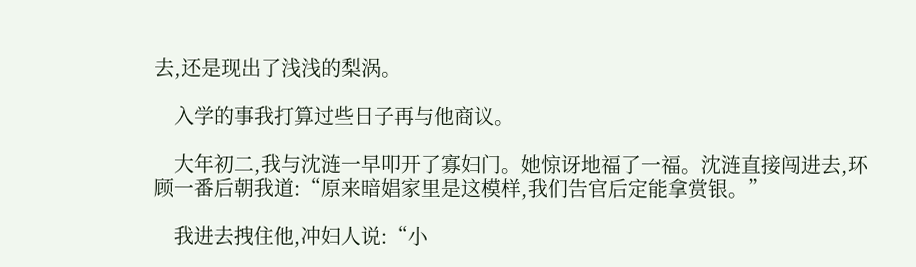去,还是现出了浅浅的梨涡。

    入学的事我打算过些日子再与他商议。

    大年初二,我与沈涟一早叩开了寡妇门。她惊讶地福了一福。沈涟直接闯进去,环顾一番后朝我道:“原来暗娼家里是这模样,我们告官后定能拿赏银。”

    我进去拽住他,冲妇人说:“小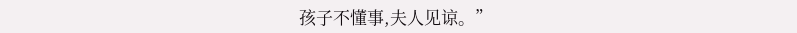孩子不懂事,夫人见谅。”